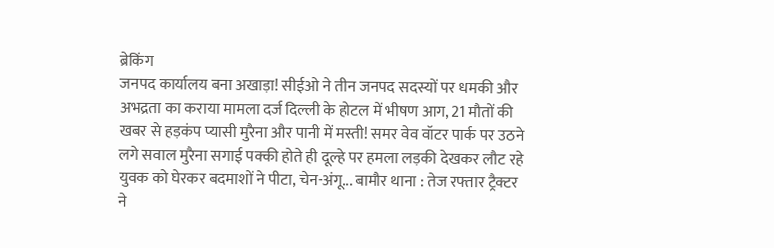ब्रेकिंग
जनपद कार्यालय बना अखाड़ा! सीईओ ने तीन जनपद सदस्यों पर धमकी और अभद्रता का कराया मामला दर्ज दिल्ली के होटल में भीषण आग, 21 मौतों की खबर से हड़कंप प्यासी मुरैना और पानी में मस्ती! समर वेव वॉटर पार्क पर उठने लगे सवाल मुरैना सगाई पक्की होते ही दूल्हे पर हमला लड़की देखकर लौट रहे युवक को घेरकर बदमाशों ने पीटा, चेन-अंगू... बामौर थाना : तेज रफ्तार ट्रैक्टर ने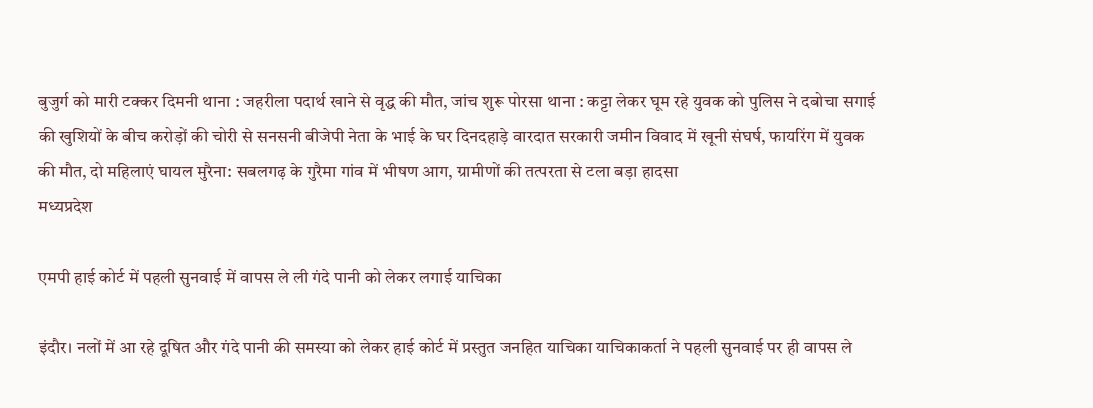बुजुर्ग को मारी टक्कर दिमनी थाना : जहरीला पदार्थ खाने से वृद्ध की मौत, जांच शुरू पोरसा थाना : कट्टा लेकर घूम रहे युवक को पुलिस ने दबोचा सगाई की खुशियों के बीच करोड़ों की चोरी से सनसनी बीजेपी नेता के भाई के घर दिनदहाड़े वारदात सरकारी जमीन विवाद में खूनी संघर्ष, फायरिंग में युवक की मौत, दो महिलाएं घायल मुरैना: सबलगढ़ के गुरैमा गांव में भीषण आग, ग्रामीणों की तत्परता से टला बड़ा हादसा
मध्यप्रदेश

एमपी हाई कोर्ट में पहली सुनवाई में वापस ले ली गंदे पानी को लेकर लगाई याचिका

इंदौर। नलों में आ रहे दूषित और गंदे पानी की समस्या को लेकर हाई कोर्ट में प्रस्तुत जनहित याचिका याचिकाकर्ता ने पहली सुनवाई पर ही वापस ले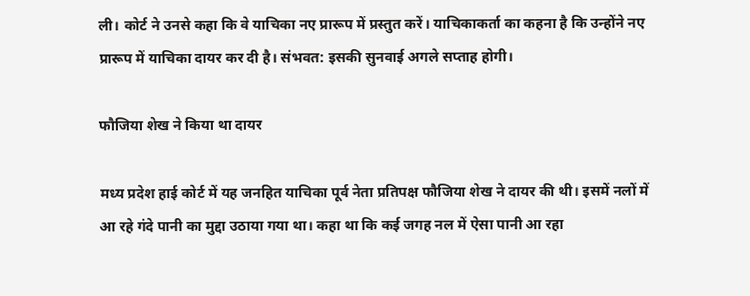ली। कोर्ट ने उनसे कहा कि वे याचिका नए प्रारूप में प्रस्तुत करें। याचिकाकर्ता का कहना है कि उन्होंने नए प्रारूप में याचिका दायर कर दी है। संभवत: इसकी सुनवाई अगले सप्ताह होगी।

फौजिया शेख ने किया था दायर

मध्य प्रदेश हाई कोर्ट में यह जनहित याचिका पूर्व नेता प्रतिपक्ष फौजिया शेख ने दायर की थी। इसमें नलों में आ रहे गंदे पानी का मुद्दा उठाया गया था। कहा था कि कई जगह नल में ऐसा पानी आ रहा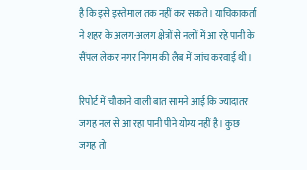है कि इसे इस्तेमाल तक नहीं कर सकते। याचिकाकर्ता ने शहर के अलग-अलग क्षेत्रों से नलों में आ रहे पानी के सैंपल लेकर नगर निगम की लैब में जांच करवाई थी।

रिपोर्ट में चौकाने वाली बात सामने आई कि ज्यादातर जगह नल से आ रहा पानी पीने योग्य नहीं है। कुछ जगह तो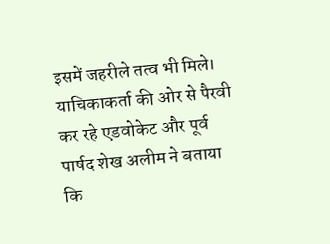इसमें जहरीले तत्व भी मिले। याचिकाकर्ता की ओर से पैरवी कर रहे एडवोकेट और पूर्व पार्षद शेख अलीम ने बताया कि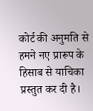कोर्ट की अनुमति से हमने नए प्रारूप के हिसाब से याचिका प्रस्तुत कर दी है।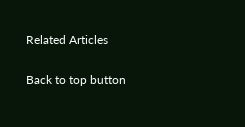Related Articles

Back to top button